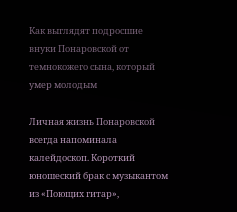Как выглядят подросшие внуки Понаровской от темнокожего сына, который умер молодым

Личная жизнь Понаровской всегда напоминала калейдоскоп. Короткий юношеский брак с музыкантом из «Поющих гитар»,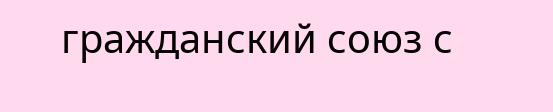гражданский союз с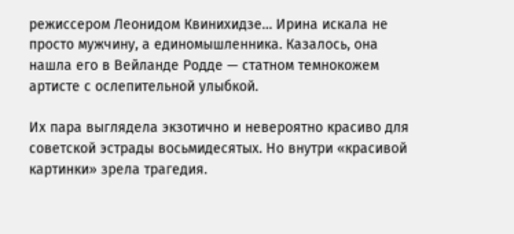режиссером Леонидом Квинихидзе… Ирина искала не просто мужчину, а единомышленника. Казалось, она нашла его в Вейланде Родде — статном темнокожем артисте с ослепительной улыбкой.

Их пара выглядела экзотично и невероятно красиво для советской эстрады восьмидесятых. Но внутри «красивой картинки» зрела трагедия.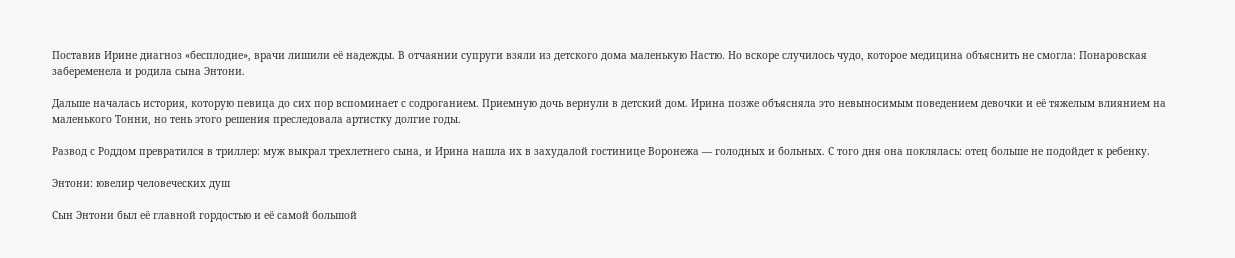Поставив Ирине диагноз «бесплодие», врачи лишили её надежды. В отчаянии супруги взяли из детского дома маленькую Настю. Но вскоре случилось чудо, которое медицина объяснить не смогла: Понаровская забеременела и родила сына Энтони.

Дальше началась история, которую певица до сих пор вспоминает с содроганием. Приемную дочь вернули в детский дом. Ирина позже объясняла это невыносимым поведением девочки и её тяжелым влиянием на маленького Тонни, но тень этого решения преследовала артистку долгие годы.

Развод с Роддом превратился в триллер: муж выкрал трехлетнего сына, и Ирина нашла их в захудалой гостинице Воронежа — голодных и больных. С того дня она поклялась: отец больше не подойдет к ребенку.

Энтони: ювелир человеческих душ

Сын Энтони был её главной гордостью и её самой большой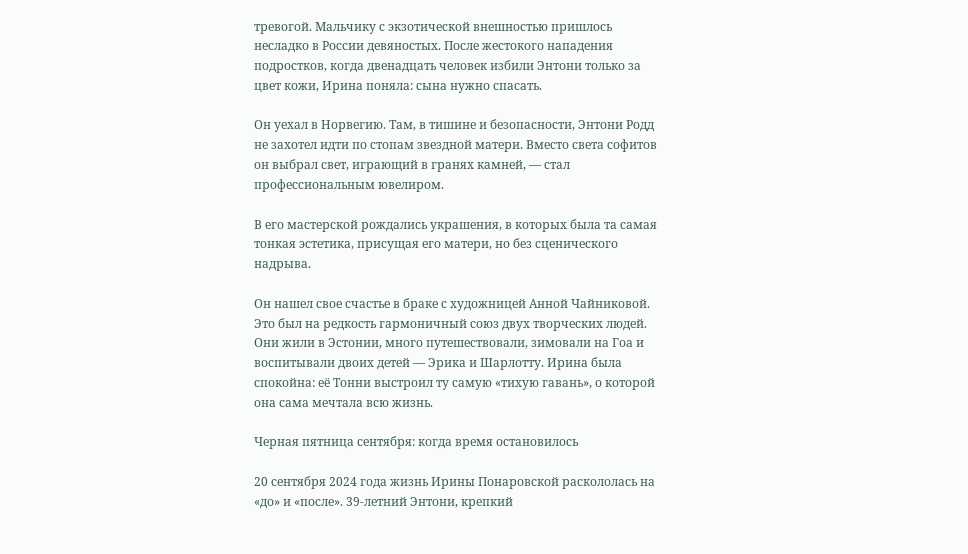тревогой. Мальчику с экзотической внешностью пришлось несладко в России девяностых. После жестокого нападения подростков, когда двенадцать человек избили Энтони только за цвет кожи, Ирина поняла: сына нужно спасать.

Он уехал в Норвегию. Там, в тишине и безопасности, Энтони Родд не захотел идти по стопам звездной матери. Вместо света софитов он выбрал свет, играющий в гранях камней, — стал профессиональным ювелиром.

В его мастерской рождались украшения, в которых была та самая тонкая эстетика, присущая его матери, но без сценического надрыва.

Он нашел свое счастье в браке с художницей Анной Чайниковой. Это был на редкость гармоничный союз двух творческих людей. Они жили в Эстонии, много путешествовали, зимовали на Гоа и воспитывали двоих детей — Эрика и Шарлотту. Ирина была спокойна: её Тонни выстроил ту самую «тихую гавань», о которой она сама мечтала всю жизнь.

Черная пятница сентября: когда время остановилось

20 сентября 2024 года жизнь Ирины Понаровской раскололась на «до» и «после». 39-летний Энтони, крепкий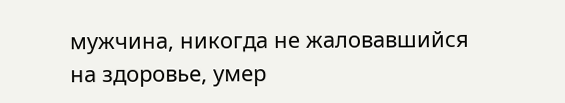мужчина, никогда не жаловавшийся на здоровье, умер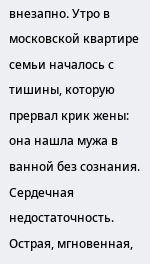внезапно. Утро в московской квартире семьи началось с тишины, которую прервал крик жены: она нашла мужа в ванной без сознания. Сердечная недостаточность. Острая, мгновенная,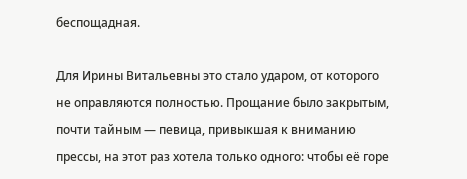беспощадная.

Для Ирины Витальевны это стало ударом, от которого не оправляются полностью. Прощание было закрытым, почти тайным — певица, привыкшая к вниманию прессы, на этот раз хотела только одного: чтобы её горе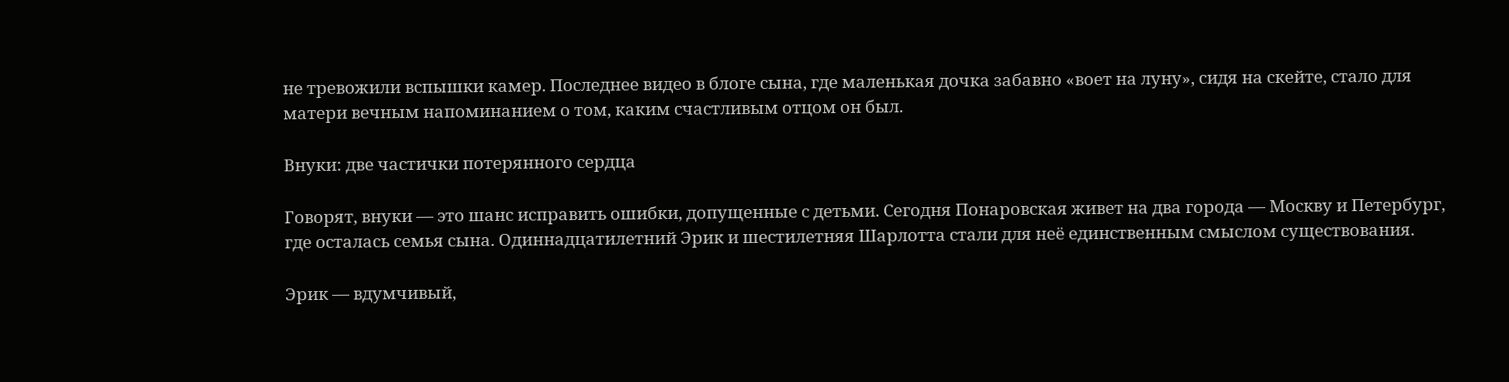не тревожили вспышки камер. Последнее видео в блоге сына, где маленькая дочка забавно «воет на луну», сидя на скейте, стало для матери вечным напоминанием о том, каким счастливым отцом он был.

Внуки: две частички потерянного сердца

Говорят, внуки — это шанс исправить ошибки, допущенные с детьми. Сегодня Понаровская живет на два города — Москву и Петербург, где осталась семья сына. Одиннадцатилетний Эрик и шестилетняя Шарлотта стали для неё единственным смыслом существования.

Эрик — вдумчивый,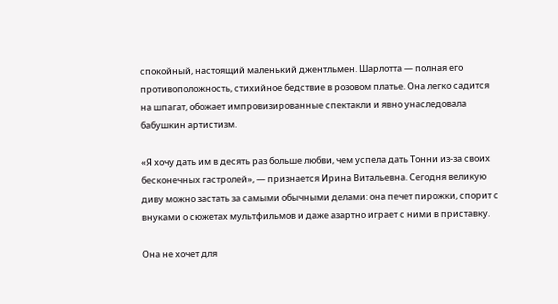спокойный, настоящий маленький джентльмен. Шарлотта — полная его противоположность, стихийное бедствие в розовом платье. Она легко садится на шпагат, обожает импровизированные спектакли и явно унаследовала бабушкин артистизм.

«Я хочу дать им в десять раз больше любви, чем успела дать Тонни из-за своих бесконечных гастролей», — признается Ирина Витальевна. Сегодня великую диву можно застать за самыми обычными делами: она печет пирожки, спорит с внуками о сюжетах мультфильмов и даже азартно играет с ними в приставку.

Она не хочет для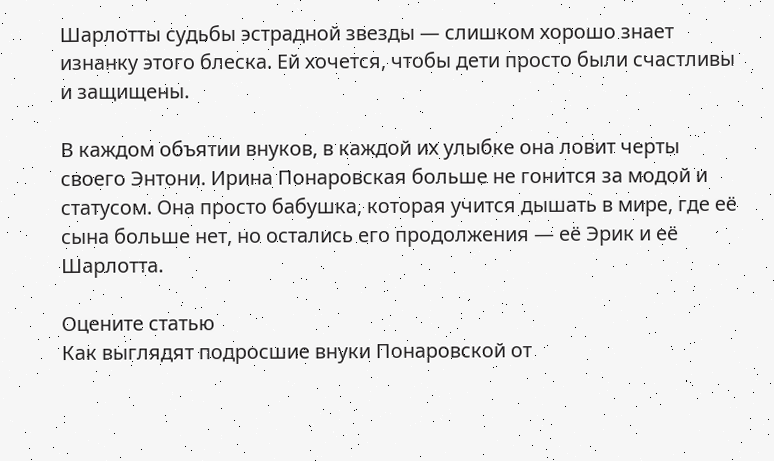Шарлотты судьбы эстрадной звезды — слишком хорошо знает изнанку этого блеска. Ей хочется, чтобы дети просто были счастливы и защищены.

В каждом объятии внуков, в каждой их улыбке она ловит черты своего Энтони. Ирина Понаровская больше не гонится за модой и статусом. Она просто бабушка, которая учится дышать в мире, где её сына больше нет, но остались его продолжения — её Эрик и её Шарлотта.

Оцените статью
Как выглядят подросшие внуки Понаровской от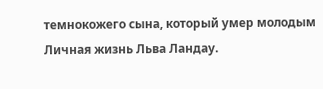темнокожего сына, который умер молодым
Личная жизнь Льва Ландау.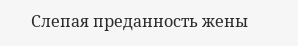Слепая преданность жены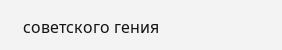советского гения